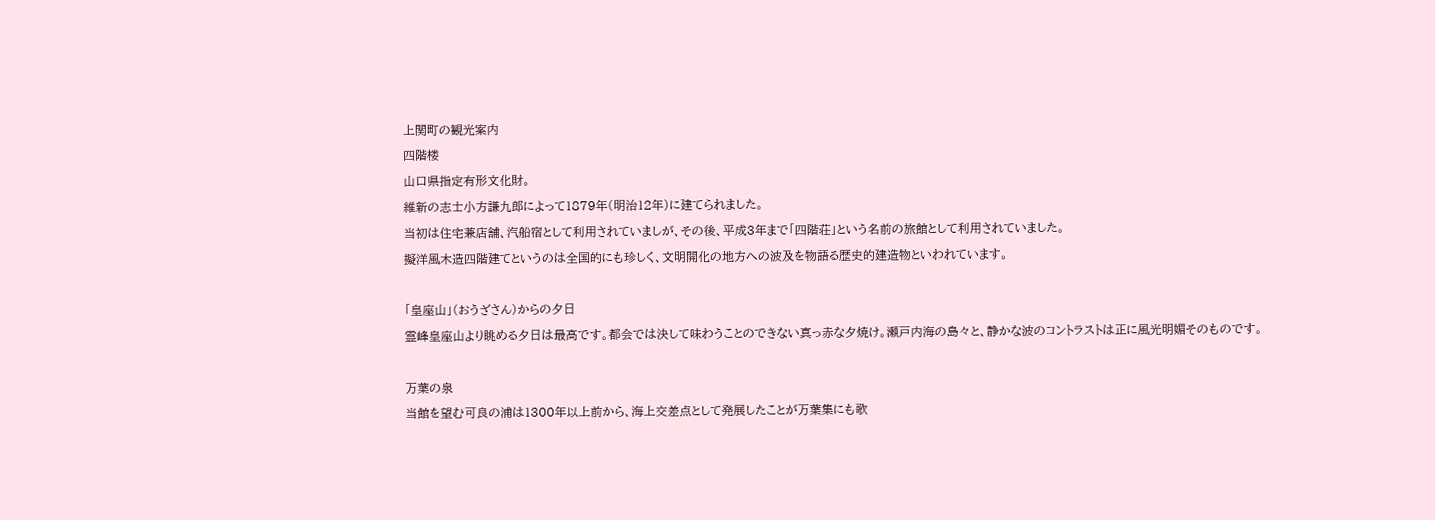上関町の観光案内
四階楼
山口県指定有形文化財。
維新の志士小方謙九郎によって1879年(明治12年)に建てられました。
当初は住宅兼店舗、汽船宿として利用されていましが、その後、平成3年まで「四階荘」という名前の旅館として利用されていました。
擬洋風木造四階建てというのは全国的にも珍しく、文明開化の地方への波及を物語る歴史的建造物といわれています。

「皇座山」(おうざさん)からの夕日
霊峰皇座山より眺める夕日は最高です。都会では決して味わうことのできない真っ赤な夕焼け。瀬戸内海の島々と、静かな波のコントラストは正に風光明媚そのものです。

万葉の泉
当館を望む可良の浦は1300年以上前から、海上交差点として発展したことが万葉集にも歌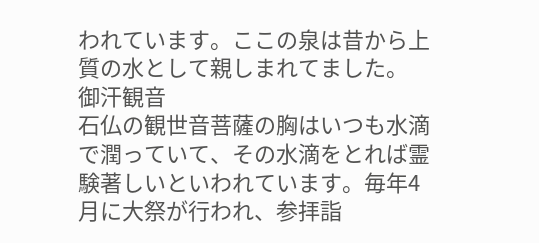われています。ここの泉は昔から上質の水として親しまれてました。
御汗観音
石仏の観世音菩薩の胸はいつも水滴で潤っていて、その水滴をとれば霊験著しいといわれています。毎年4月に大祭が行われ、参拝詣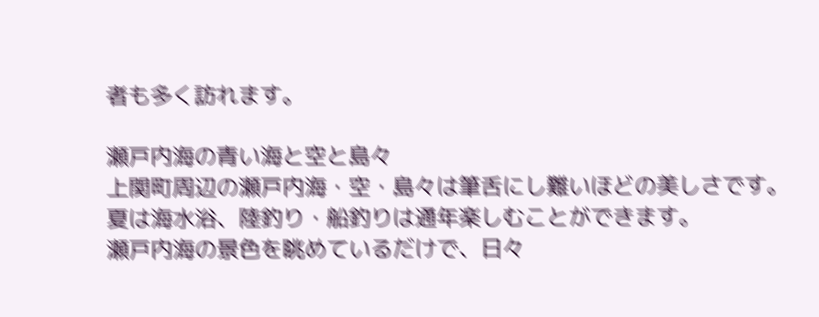者も多く訪れます。

瀬戸内海の青い海と空と島々
上関町周辺の瀬戸内海・空・島々は筆舌にし難いほどの美しさです。
夏は海水浴、陸釣り・船釣りは通年楽しむことができます。
瀬戸内海の景色を眺めているだけで、日々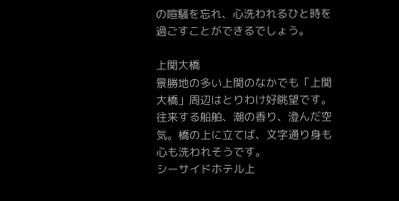の喧騒を忘れ、心洗われるひと時を過ごすことができるでしょう。

上関大橋
景勝地の多い上関のなかでも「上関大橋」周辺はとりわけ好眺望です。往来する船舶、潮の香り、澄んだ空気。橋の上に立てば、文字通り身も心も洗われそうです。
シーサイドホテル上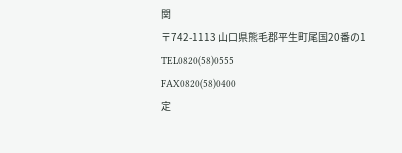関
〒742-1113 山口県熊毛郡平生町尾国20番の1
TEL0820(58)0555
FAX0820(58)0400
定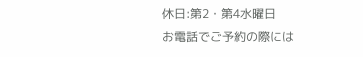休日:第2・第4水曜日
お電話でご予約の際には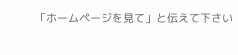「ホームページを見て」と伝えて下さい